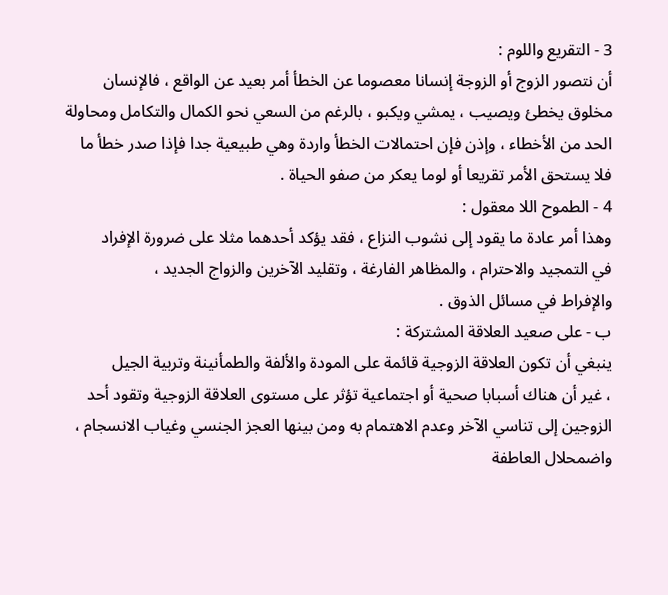3 - التقريع واللوم :
أن نتصور الزوج أو الزوجة إنسانا معصوما عن الخطأ أمر بعيد عن الواقع ، فالإنسان
مخلوق يخطئ ويصيب ، يمشي ويكبو ، بالرغم من السعي نحو الكمال والتكامل ومحاولة
الحد من الأخطاء ، وإذن فإن احتمالات الخطأ واردة وهي طبيعية جدا فإذا صدر خطأ ما
فلا يستحق الأمر تقريعا أو لوما يعكر من صفو الحياة .
4 - الطموح اللا معقول :
وهذا أمر عادة ما يقود إلى نشوب النزاع ، فقد يؤكد أحدهما مثلا على ضرورة الإفراد
في التمجيد والاحترام ، والمظاهر الفارغة ، وتقليد الآخرين والزواج الجديد ،
والإفراط في مسائل الذوق .
ب - على صعيد العلاقة المشتركة :
ينبغي أن تكون العلاقة الزوجية قائمة على المودة والألفة والطمأنينة وتربية الجيل
، غير أن هناك أسبابا صحية أو اجتماعية تؤثر على مستوى العلاقة الزوجية وتقود أحد
الزوجين إلى تناسي الآخر وعدم الاهتمام به ومن بينها العجز الجنسي وغياب الانسجام ،
واضمحلال العاطفة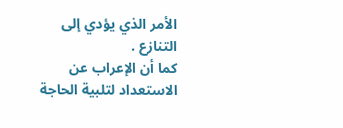الأمر الذي يؤدي إلى التنازع .
كما أن الإعراب عن الاستعداد لتلبية الحاجة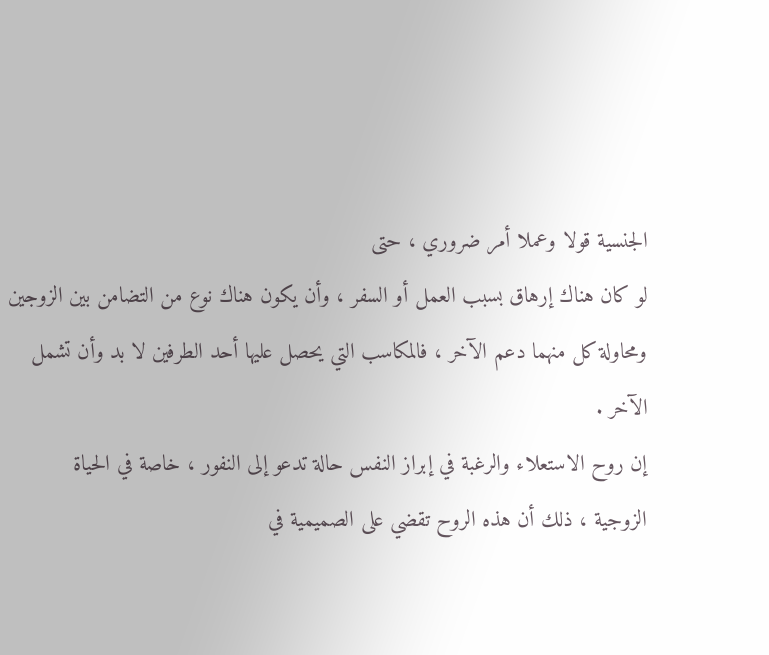الجنسية قولا وعملا أمر ضروري ، حتى
لو كان هناك إرهاق بسبب العمل أو السفر ، وأن يكون هناك نوع من التضامن بين الزوجين
ومحاولة كل منهما دعم الآخر ، فالمكاسب التي يحصل عليها أحد الطرفين لا بد وأن تشمل
الآخر .
إن روح الاستعلاء والرغبة في إبراز النفس حالة تدعو إلى النفور ، خاصة في الحياة
الزوجية ، ذلك أن هذه الروح تقضي على الصميمية في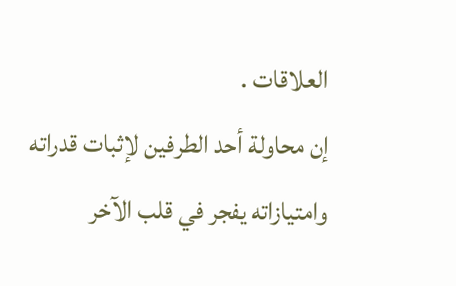العلاقات .
إن محاولة أحد الطرفين لإثبات قدراته وامتيازاته يفجر في قلب الآخر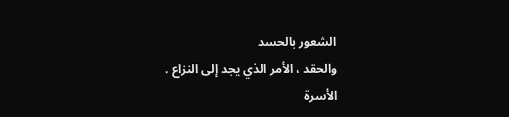الشعور بالحسد
والحقد ، الأمر الذي يجد إلى النزاع .
الأسرة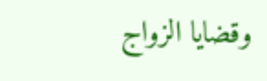وقضايا الزواج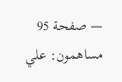— صفحة 95
مساهمون: علي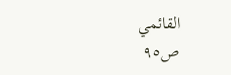القائمي
ص٩٥